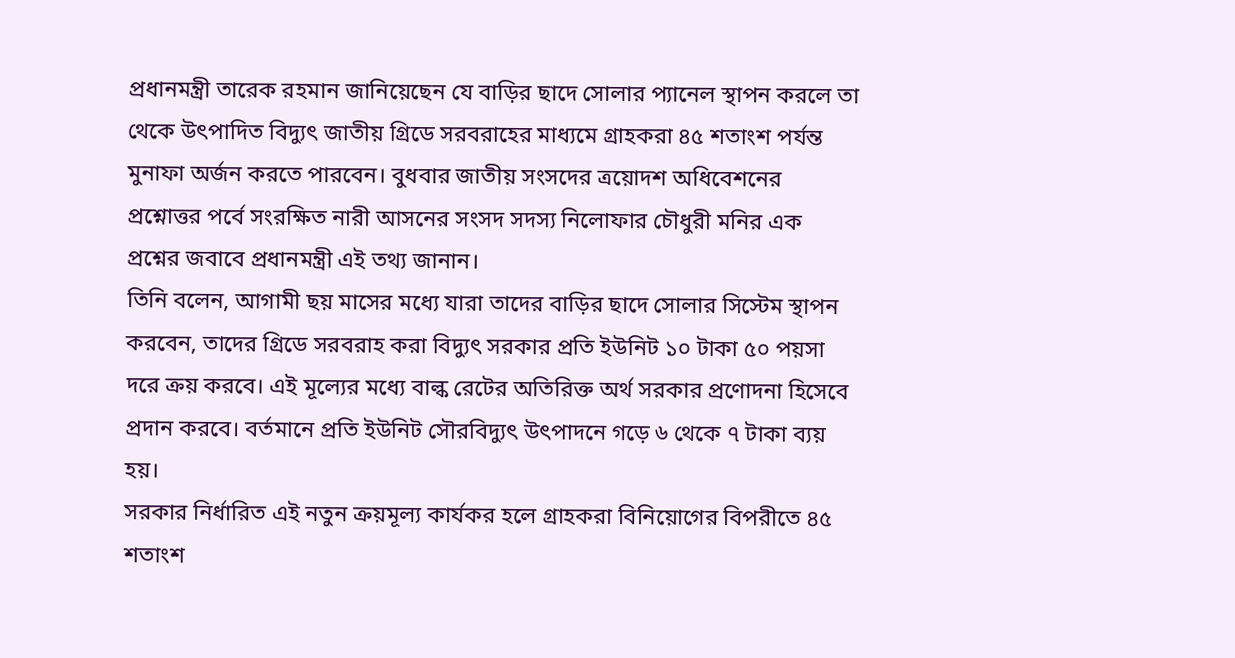প্রধানমন্ত্রী তারেক রহমান জানিয়েছেন যে বাড়ির ছাদে সোলার প্যানেল স্থাপন করলে তা থেকে উৎপাদিত বিদ্যুৎ জাতীয় গ্রিডে সরবরাহের মাধ্যমে গ্রাহকরা ৪৫ শতাংশ পর্যন্ত মুনাফা অর্জন করতে পারবেন। বুধবার জাতীয় সংসদের ত্রয়োদশ অধিবেশনের প্রশ্নোত্তর পর্বে সংরক্ষিত নারী আসনের সংসদ সদস্য নিলোফার চৌধুরী মনির এক প্রশ্নের জবাবে প্রধানমন্ত্রী এই তথ্য জানান।
তিনি বলেন, আগামী ছয় মাসের মধ্যে যারা তাদের বাড়ির ছাদে সোলার সিস্টেম স্থাপন করবেন, তাদের গ্রিডে সরবরাহ করা বিদ্যুৎ সরকার প্রতি ইউনিট ১০ টাকা ৫০ পয়সা দরে ক্রয় করবে। এই মূল্যের মধ্যে বাল্ক রেটের অতিরিক্ত অর্থ সরকার প্রণোদনা হিসেবে প্রদান করবে। বর্তমানে প্রতি ইউনিট সৌরবিদ্যুৎ উৎপাদনে গড়ে ৬ থেকে ৭ টাকা ব্যয় হয়।
সরকার নির্ধারিত এই নতুন ক্রয়মূল্য কার্যকর হলে গ্রাহকরা বিনিয়োগের বিপরীতে ৪৫ শতাংশ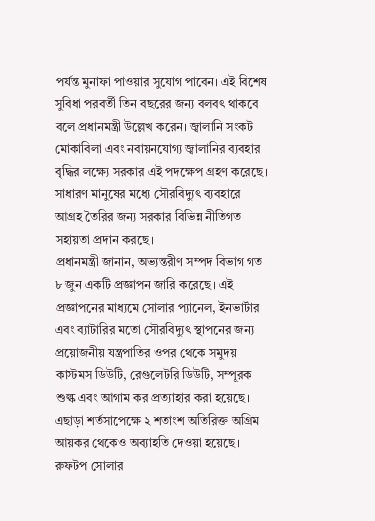পর্যন্ত মুনাফা পাওয়ার সুযোগ পাবেন। এই বিশেষ সুবিধা পরবর্তী তিন বছরের জন্য বলবৎ থাকবে বলে প্রধানমন্ত্রী উল্লেখ করেন। জ্বালানি সংকট মোকাবিলা এবং নবায়নযোগ্য জ্বালানির ব্যবহার বৃদ্ধির লক্ষ্যে সরকার এই পদক্ষেপ গ্রহণ করেছে। সাধারণ মানুষের মধ্যে সৌরবিদ্যুৎ ব্যবহারে আগ্রহ তৈরির জন্য সরকার বিভিন্ন নীতিগত সহায়তা প্রদান করছে।
প্রধানমন্ত্রী জানান, অভ্যন্তরীণ সম্পদ বিভাগ গত ৮ জুন একটি প্রজ্ঞাপন জারি করেছে। এই প্রজ্ঞাপনের মাধ্যমে সোলার প্যানেল, ইনভার্টার এবং ব্যাটারির মতো সৌরবিদ্যুৎ স্থাপনের জন্য প্রয়োজনীয় যন্ত্রপাতির ওপর থেকে সমুদয় কাস্টমস ডিউটি, রেগুলেটরি ডিউটি, সম্পূরক শুল্ক এবং আগাম কর প্রত্যাহার করা হয়েছে। এছাড়া শর্তসাপেক্ষে ২ শতাংশ অতিরিক্ত অগ্রিম আয়কর থেকেও অব্যাহতি দেওয়া হয়েছে।
রুফটপ সোলার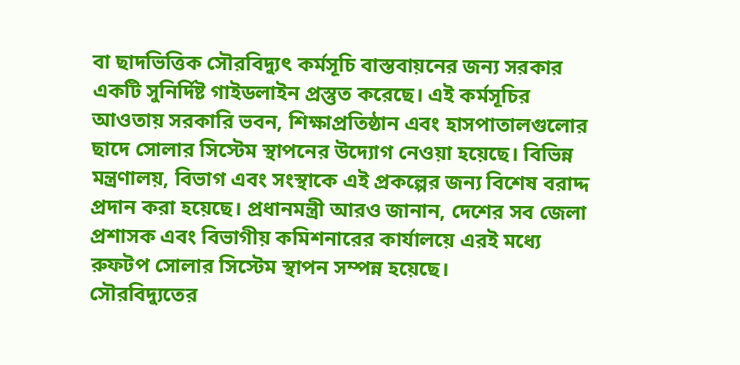বা ছাদভিত্তিক সৌরবিদ্যুৎ কর্মসূচি বাস্তবায়নের জন্য সরকার একটি সুনির্দিষ্ট গাইডলাইন প্রস্তুত করেছে। এই কর্মসূচির আওতায় সরকারি ভবন, শিক্ষাপ্রতিষ্ঠান এবং হাসপাতালগুলোর ছাদে সোলার সিস্টেম স্থাপনের উদ্যোগ নেওয়া হয়েছে। বিভিন্ন মন্ত্রণালয়, বিভাগ এবং সংস্থাকে এই প্রকল্পের জন্য বিশেষ বরাদ্দ প্রদান করা হয়েছে। প্রধানমন্ত্রী আরও জানান, দেশের সব জেলা প্রশাসক এবং বিভাগীয় কমিশনারের কার্যালয়ে এরই মধ্যে রুফটপ সোলার সিস্টেম স্থাপন সম্পন্ন হয়েছে।
সৌরবিদ্যুতের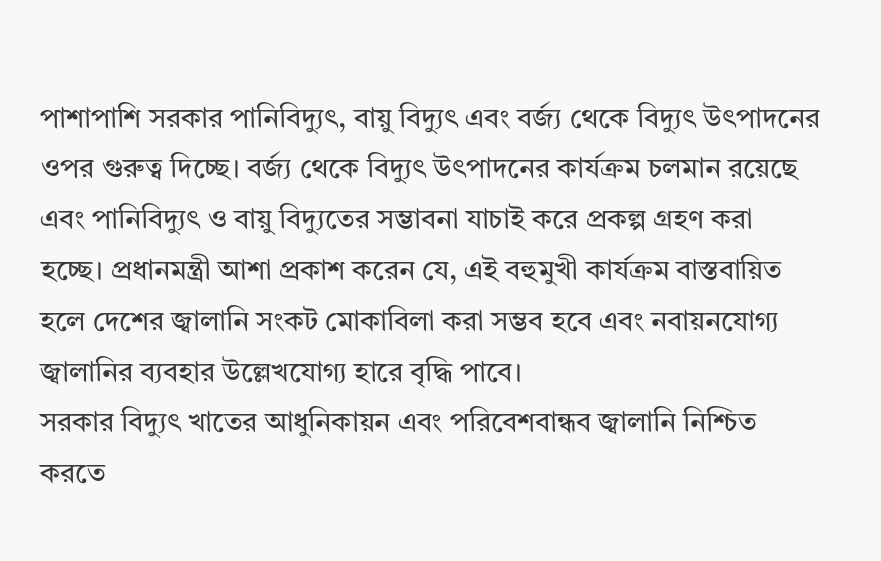পাশাপাশি সরকার পানিবিদ্যুৎ, বায়ু বিদ্যুৎ এবং বর্জ্য থেকে বিদ্যুৎ উৎপাদনের ওপর গুরুত্ব দিচ্ছে। বর্জ্য থেকে বিদ্যুৎ উৎপাদনের কার্যক্রম চলমান রয়েছে এবং পানিবিদ্যুৎ ও বায়ু বিদ্যুতের সম্ভাবনা যাচাই করে প্রকল্প গ্রহণ করা হচ্ছে। প্রধানমন্ত্রী আশা প্রকাশ করেন যে, এই বহুমুখী কার্যক্রম বাস্তবায়িত হলে দেশের জ্বালানি সংকট মোকাবিলা করা সম্ভব হবে এবং নবায়নযোগ্য জ্বালানির ব্যবহার উল্লেখযোগ্য হারে বৃদ্ধি পাবে।
সরকার বিদ্যুৎ খাতের আধুনিকায়ন এবং পরিবেশবান্ধব জ্বালানি নিশ্চিত করতে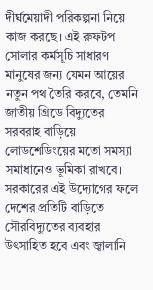দীর্ঘমেয়াদী পরিকল্পনা নিয়ে কাজ করছে। এই রুফটপ সোলার কর্মসূচি সাধারণ মানুষের জন্য যেমন আয়ের নতুন পথ তৈরি করবে, তেমনি জাতীয় গ্রিডে বিদ্যুতের সরবরাহ বাড়িয়ে লোডশেডিংয়ের মতো সমস্যা সমাধানেও ভূমিকা রাখবে। সরকারের এই উদ্যোগের ফলে দেশের প্রতিটি বাড়িতে সৌরবিদ্যুতের ব্যবহার উৎসাহিত হবে এবং জ্বালানি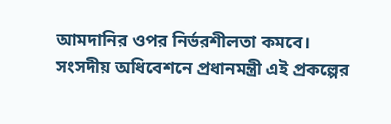আমদানির ওপর নির্ভরশীলতা কমবে।
সংসদীয় অধিবেশনে প্রধানমন্ত্রী এই প্রকল্পের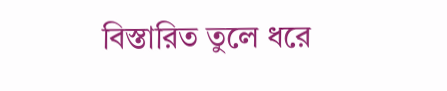বিস্তারিত তুলে ধরে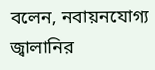বলেন, নবায়নযোগ্য জ্বালানির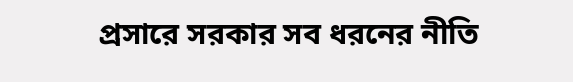প্রসারে সরকার সব ধরনের নীতি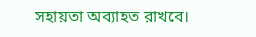সহায়তা অব্যাহত রাখবে।